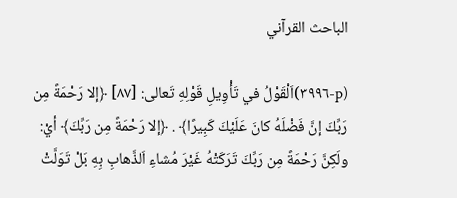الباحث القرآني

(p-٣٩٩٦)اَلْقَوْلُ في تَأْوِيلِ قَوْلِهِ تَعالى: [٨٧] ﴿إلا رَحْمَةً مِن رَبِّكَ إنَّ فَضْلَهُ كانَ عَلَيْكَ كَبِيرًا﴾ . ﴿إلا رَحْمَةً مِن رَبِّكَ﴾ أيْ: ولَكِنَّ رَحْمَةً مِن رَبِّكَ تَرَكَتْهُ غَيْرَ مُشاءِ اَلذَّهابِ بِهِ بَلْ تَوَلَّتْ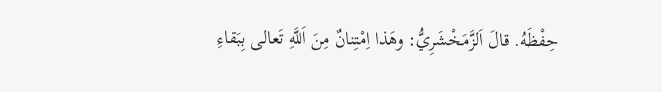حِفْظَهُ. قالَ اَلزَّمَخْشَرِيُّ: وهَذا اِمْتِنانٌ مِنَ اَللَّهِ تَعالى بِبَقاءِ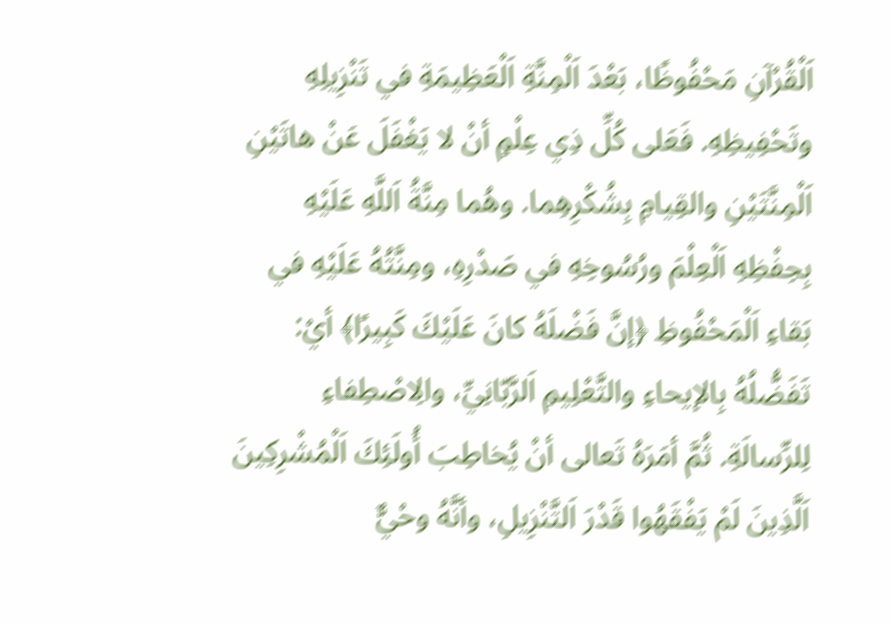اَلْقُرْآنِ مَحْفُوظًا، بَعْدَ اَلْمِنَّةِ اَلْعَظِيمَةِ في تَنْزِيلِهِ وتَحْفِيظِهِ. فَعَلى كُلِّ ذِي عِلْمٍ أنْ لا يَغْفَلَ عَنْ هاتَيْنِ اَلْمِنَّتَيْنِ والقِيامِ بِشُكْرِهِما. وهُما مِنَّةُ اَللَّهِ عَلَيْهِ بِحِفْظِهِ اَلْعِلْمَ ورُسُوخِهِ في صَدْرِهِ، ومِنَّتُهُ عَلَيْهِ في بَقاءِ اَلْمَحْفُوظِ ﴿إنَّ فَضْلَهُ كانَ عَلَيْكَ كَبِيرًا﴾ أيْ: تَفَضُّلُهُ بِالإيحاءِ والتَّعْلِيمِ اَلرَّبّانِيِّ، والِاصْطِفاءِ لِلرِّسالَةِ. ثُمَّ أمَرَهُ تَعالى أنْ يُخاطِبَ أُولَئِكَ اَلْمُشْرِكِينَ اَلَّذِينَ لَمْ يَفْقَهُوا قَدْرَ اَلتَّنْزِيلِ، وأنَّهُ وحْيٌّ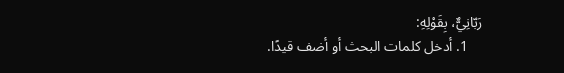رَبّانِيٌّ، بِقَوْلِهِ:
    1. أدخل كلمات البحث أو أضف قيدًا.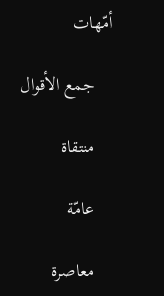أمّهات

    جمع الأقوال

    منتقاة

    عامّة

    معاصرة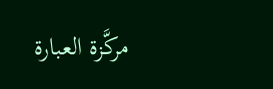مركَّزة العبارة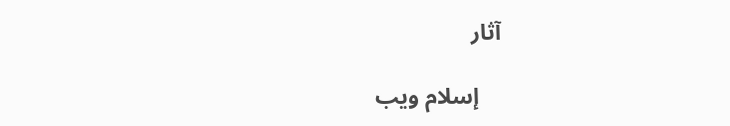آثار

    إسلام ويب